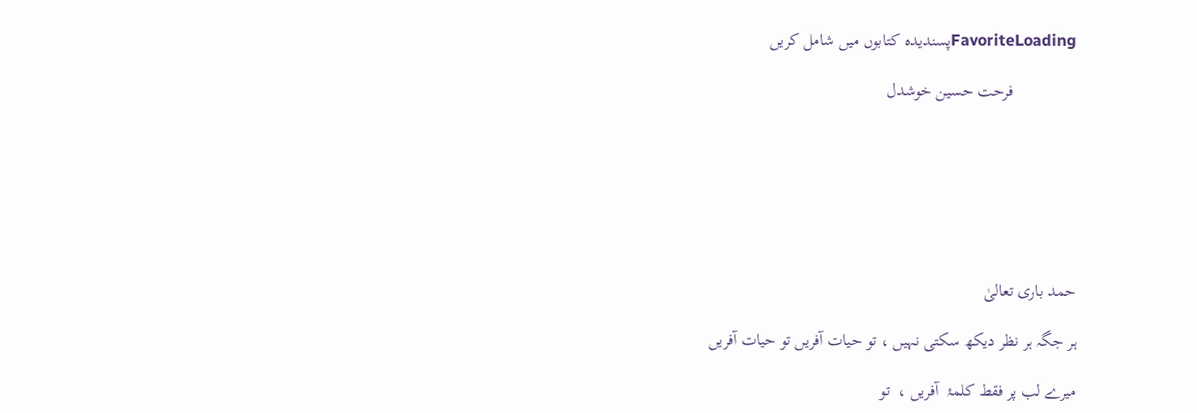FavoriteLoadingپسندیدہ کتابوں میں شامل کریں

               فرحت حسین خوشدل







حمد باری تعالیٰ

ہر جگہ ہر نظر دیکھ سکتی نہیں ، تو حیات آفریں تو حیات آفریں

میرے لب پر فقط کلمۂ  آفریں ،  تو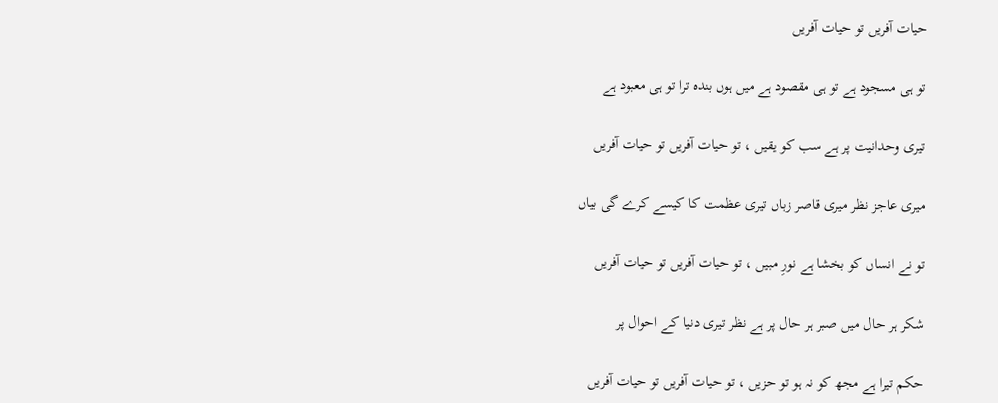حیات آفریں تو حیات آفریں

تو ہی مسجود ہے تو ہی مقصود ہے میں ہوں بندہ ترا تو ہی معبود ہے

تیری وحدانیت پر ہے سب کو یقیں ، تو حیات آفریں تو حیات آفریں

میری عاجز نظر میری قاصر زباں تیری عظمت کا کیسے کرے گی بیاں

تو نے انساں کو بخشا ہے نورِ مبیں ، تو حیات آفریں تو حیات آفریں

شکر ہر حال میں صبر ہر حال پر ہے نظر تیری دنیا کے احوال پر

حکم تیرا ہے مجھ کو نہ ہو تو حزیں ، تو حیات آفریں تو حیات آفریں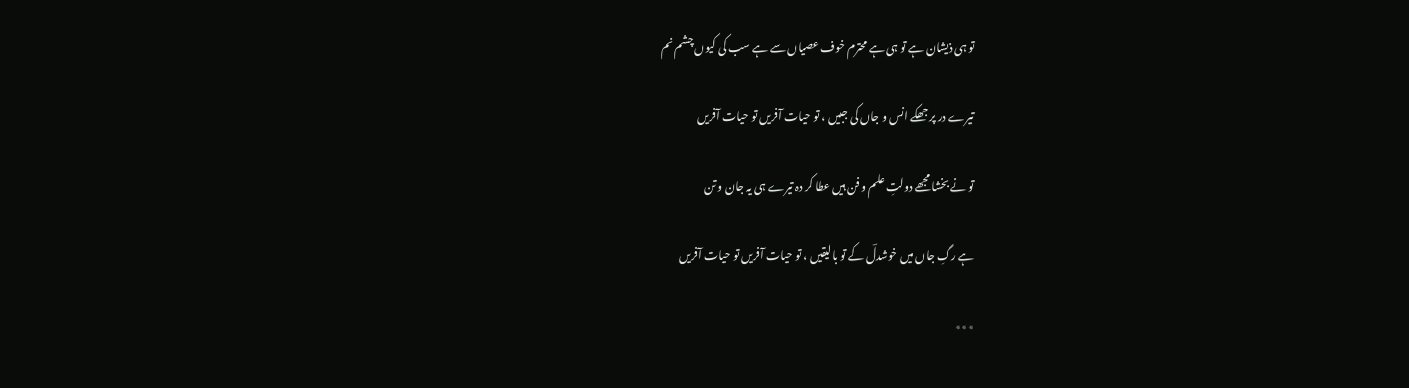تو ہی ذیشان ہے تو ہی ہے محترم خوف عصیاں سے ہے سب کی کیوں چشم نم

تیرے در پر جھکے انس و جاں کی جبیں ، تو حیات آفریں تو حیات آفریں

تو نے بخشا مجھے دولتِ علم و فن ہیں عطا کر دہ تیرے ہی یہ جان و تن

ہے رگِ جاں میں خوشدلؔ کے تو بالیقیں ، تو حیات آفریں تو حیات آفریں

٭٭٭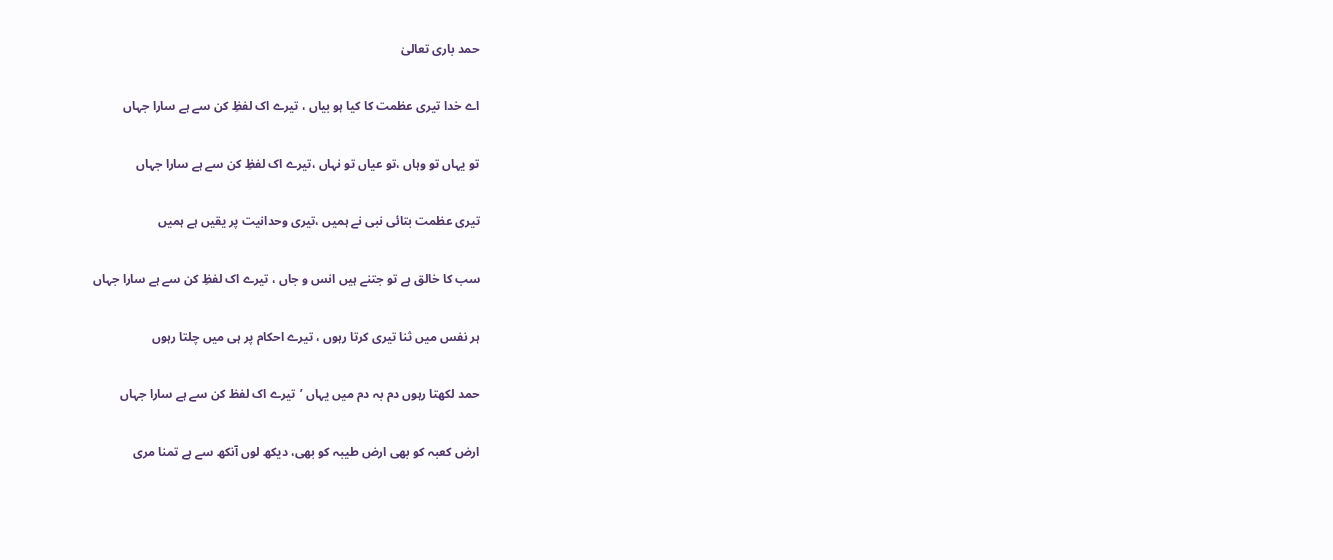حمد باری تعالیٰ

اے خدا تیری عظمت کا کیا ہو بیاں ، تیرے اک لفظِ کن سے ہے سارا جہاں

تو یہاں تو وہاں ،تو عیاں تو نہاں ،تیرے اک لفظِ کن سے ہے سارا جہاں

تیری عظمت بتائی نبی نے ہمیں ،تیری وحدانیت پر یقیں ہے ہمیں

سب کا خالق ہے تو جتنے ہیں انس و جاں ، تیرے اک لفظِ کن سے ہے سارا جہاں

ہر نفس میں ثنا تیری کرتا رہوں ، تیرے احکام پر ہی میں چلتا رہوں

حمد لکھتا رہوں دم بہ دم میں یہاں ’تیرے اک لفظ کن سے ہے سارا جہاں

ارض کعبہ کو بھی ارض طیبہ کو بھی، دیکھ لوں آنکھ سے ہے تمنا مری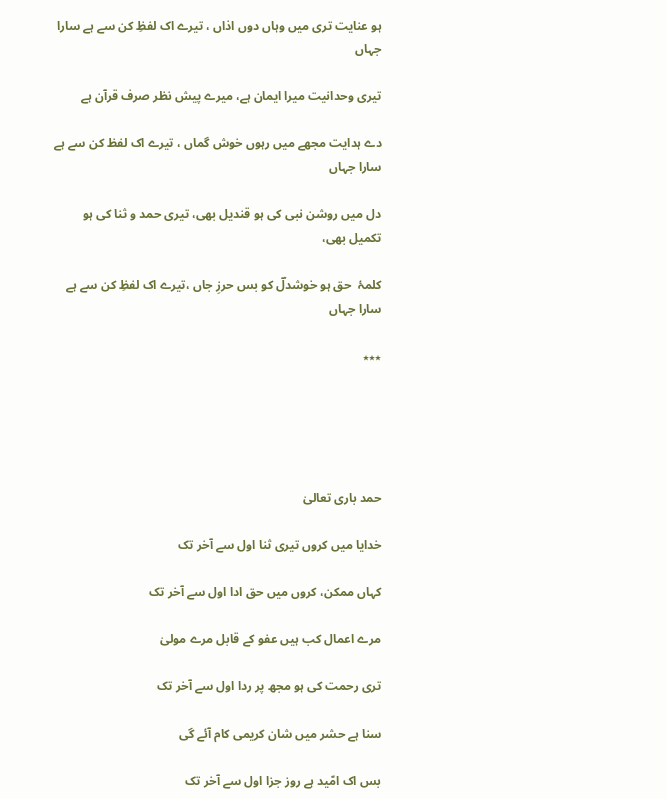ہو عنایت تری میں وہاں دوں اذاں ، تیرے اک لفظِ کن سے ہے سارا جہاں

تیری وحدانیت میرا ایمان ہے، میرے پیش نظر صرف قرآن ہے

دے ہدایت مجھے میں رہوں خوش گماں ، تیرے اک لفظ کن سے ہے سارا جہاں

دل میں روشن نبی کی ہو قندیل بھی، تیری حمد و ثنا کی ہو تکمیل بھی،

کلمۂ  حق ہو خوشدلؔ کو بس حرزِ جاں ،تیرے اک لفظِ کن سے ہے سارا جہاں

٭٭٭





حمد باری تعالیٰ

خدایا میں کروں تیری ثنا اول سے آخر تک

کہاں ممکن، کروں میں حق ادا اول سے آخر تک

مرے اعمال کب ہیں عفو کے قابل مرے مولیٰ

تری رحمت کی ہو مجھ پر ردا اول سے آخر تک

سنا ہے حشر میں شان کریمی کام آئے گی

بس اک امّید ہے روز جزا اول سے آخر تک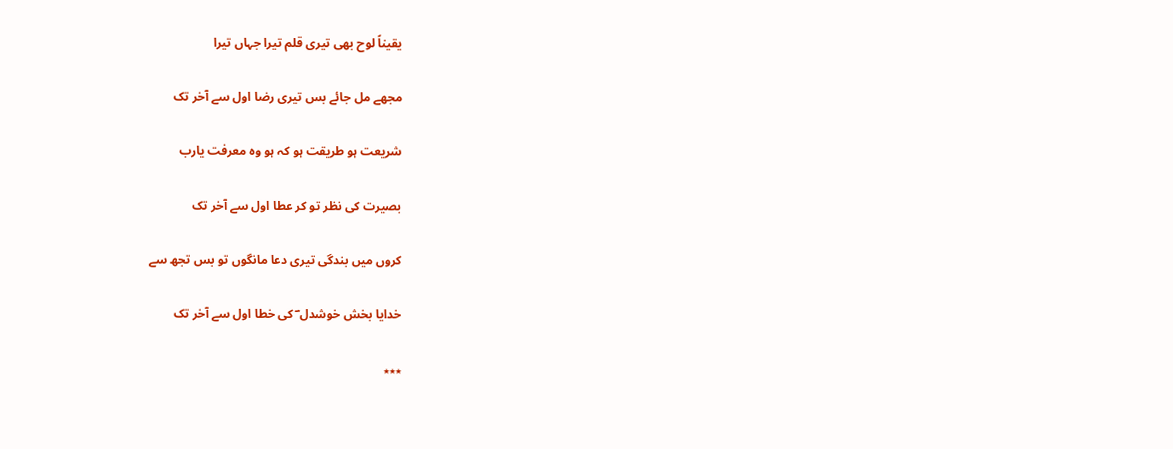یقیناً لوح بھی تیری قلم تیرا جہاں تیرا

مجھے مل جائے بس تیری رضا اول سے آخر تک

شریعت ہو طریقت ہو کہ ہو وہ معرفت یارب

بصیرت کی نظر تو کر عطا اول سے آخر تک

کروں میں بندگی تیری دعا مانگوں تو بس تجھ سے

خدایا بخش خوشدل ؔ کی خطا اول سے آخر تک

٭٭٭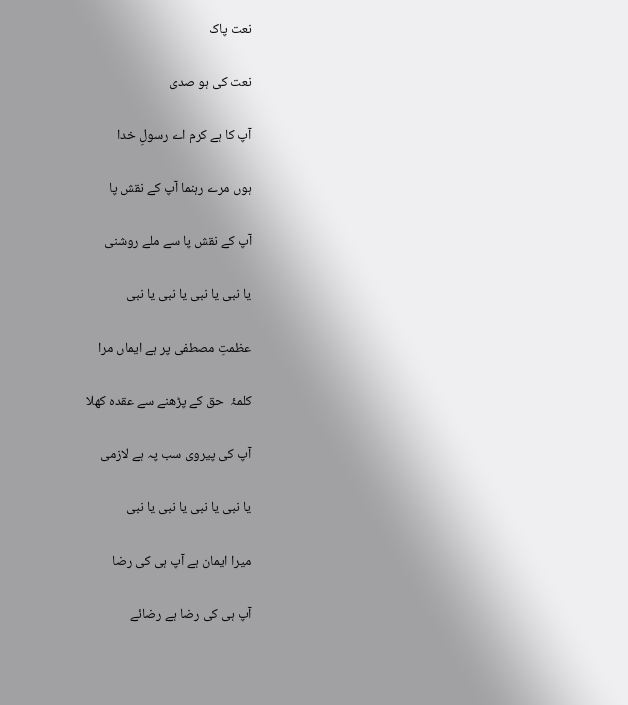نعت پاک

نعت کی ہو صدی

آپ کا ہے کرم اے رسولِ خدا

ہوں مرے رہنما آپ کے نقش پا

آپ کے نقش پا سے ملے روشنی

یا نبی یا نبی یا نبی یا نبی

عظمتِ مصطفی پر ہے ایماں مرا

کلمۂ  حق کے پڑھنے سے عقدہ کھلا

آپ کی پیروی سب پہ ہے لازمی

یا نبی یا نبی یا نبی یا نبی

میرا ایمان ہے آپ ہی کی رضا

آپ ہی کی رضا ہے رضائے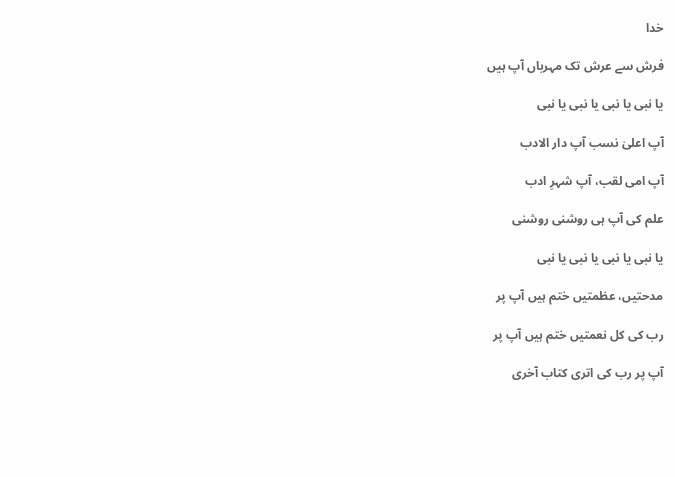خدا

فرش سے عرش تک مہرباں آپ ہیں

یا نبی یا نبی یا نبی یا نبی

آپ اعلیٰ نسب آپ دار الادب

آپ امی لقب، آپ شہرِ ادب

علم کی آپ ہی روشنی روشنی

یا نبی یا نبی یا نبی یا نبی

مدحتیں، عظمتیں ختم ہیں آپ پر

رب کی کل نعمتیں ختم ہیں آپ پر

آپ پر رب کی اتری کتاب آخری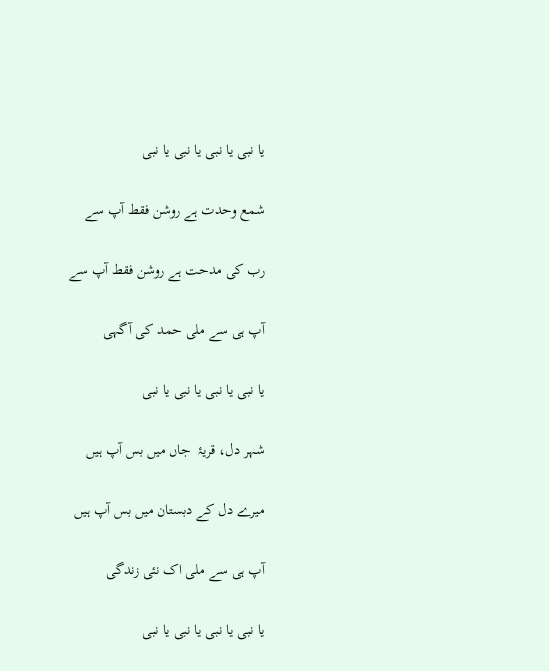یا نبی یا نبی یا نبی یا نبی

شمع وحدت ہے روشن فقط آپ سے

رب کی مدحت ہے روشن فقط آپ سے

آپ ہی سے ملی حمد کی آگہی

یا نبی یا نبی یا نبی یا نبی

شہر دل، قریۂ  جاں میں بس آپ ہیں

میرے دل کے دبستان میں بس آپ ہیں

آپ ہی سے ملی اک نئی زندگی

یا نبی یا نبی یا نبی یا نبی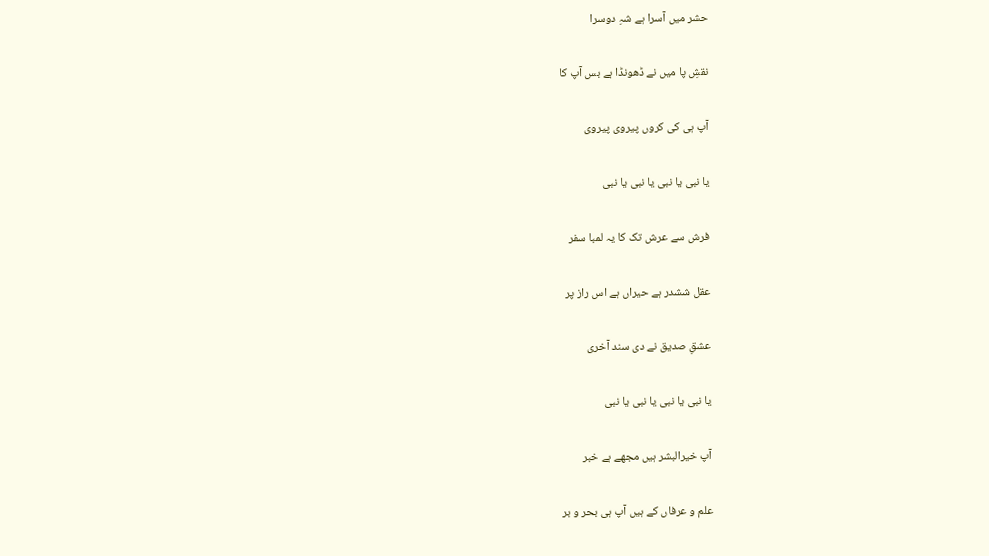حشر میں آسرا ہے شہِ دوسرا

نقشِ پا میں نے ڈھونڈا ہے بس آپ کا

آپ ہی کی کروں پیروی پیروی

یا نبی یا نبی یا نبی یا نبی

فرش سے عرش تک کا یہ لمبا سفر

عقل ششدر ہے حیراں ہے اس راز پر

عشقِ صدیق نے دی سند آخری

یا نبی یا نبی یا نبی یا نبی

آپ خیرالبشر ہیں مجھے ہے خبر

علم و عرفاں کے ہیں آپ ہی بحر و بر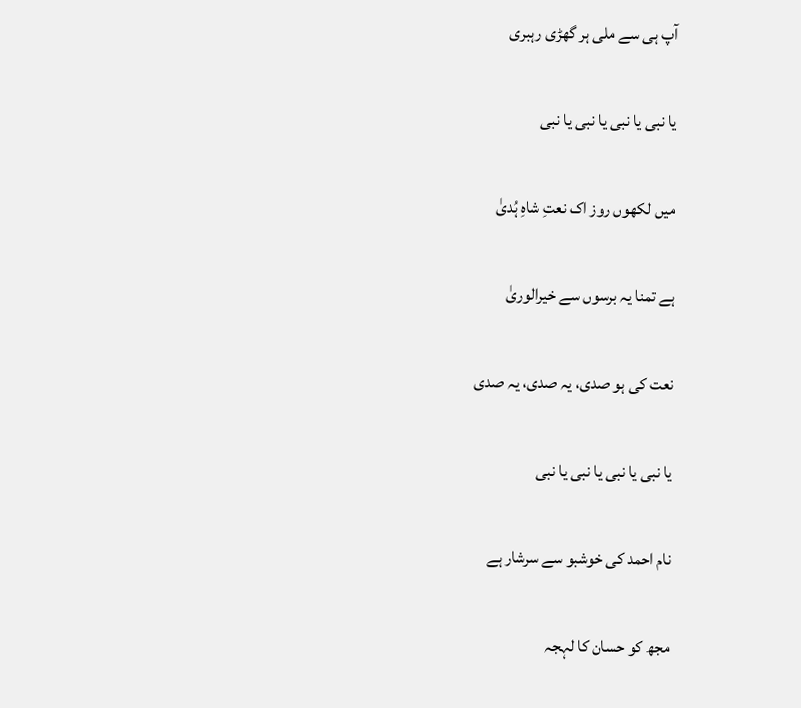آپ ہی سے ملی ہر گھڑی رہبری

یا نبی یا نبی یا نبی یا نبی

میں لکھوں روز اک نعتِ شاہِ ہُدیٰ

ہے تمنا یہ برسوں سے خیرالوریٰ

نعت کی ہو صدی، یہ صدی، یہ صدی

یا نبی یا نبی یا نبی یا نبی

نام احمد کی خوشبو سے سرشار ہے

مجھ کو حسان کا لہجہ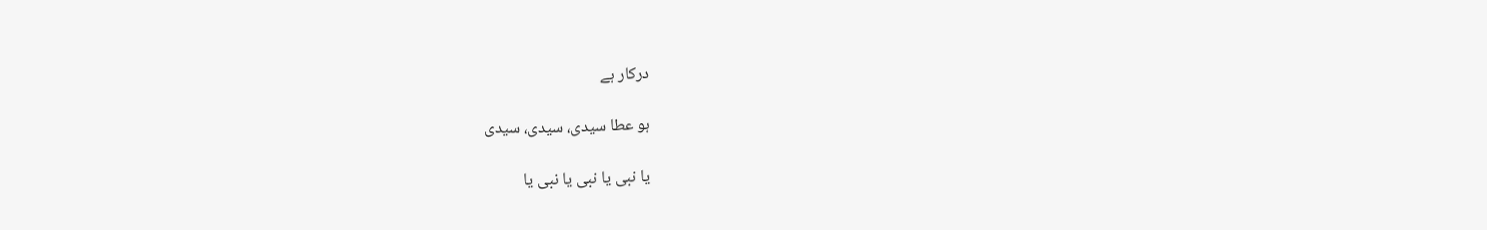درکار ہے

ہو عطا سیدی، سیدی، سیدی

یا نبی یا نبی یا نبی یا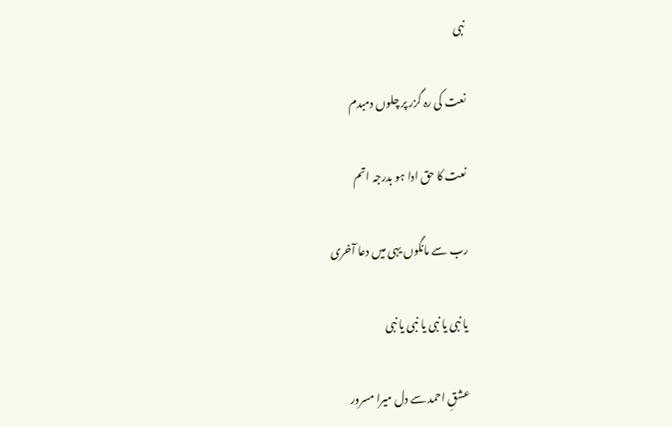نبی

نعت کی رہ گزر پر چلوں دمبدم

نعت کا حق ادا ہو بدرجہ اتم

رب سے مانگوں یہی میں دعا آخری

یا نبی یا نبی یا نبی یا نبی

عشقِ احمد سے دل میرا مسرور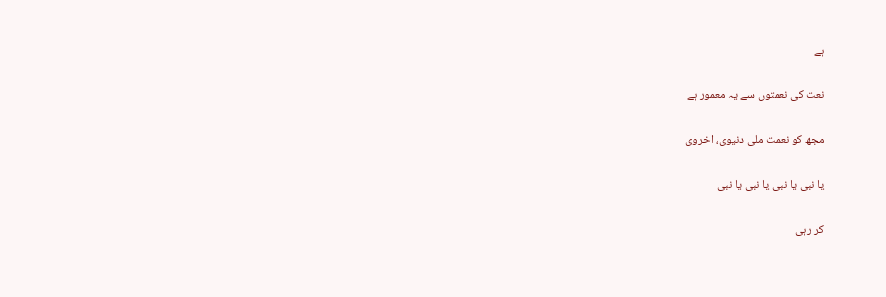ہے

نعت کی نعمتوں سے یہ معمور ہے

مجھ کو نعمت ملی دنیوی، اخروی

یا نبی یا نبی یا نبی یا نبی

کر رہی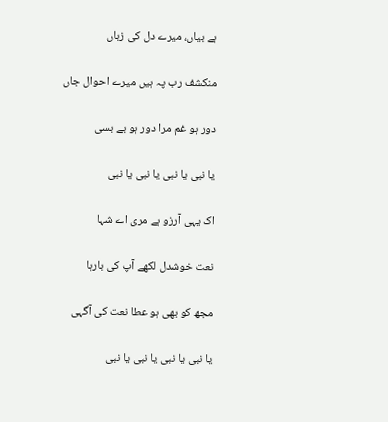ہے بیاں، میرے دل کی زباں

منکشف رب پہ ہیں میرے احوال جاں

دور ہو غم مرا دور ہو بے بسی

یا نبی یا نبی یا نبی یا نبی

اک یہی آرزو ہے مری اے شہا

نعت خوشدل لکھے آپ کی بارہا

مجھ کو بھی ہو عطا نعت کی آگہی

یا نبی یا نبی یا نبی یا نبی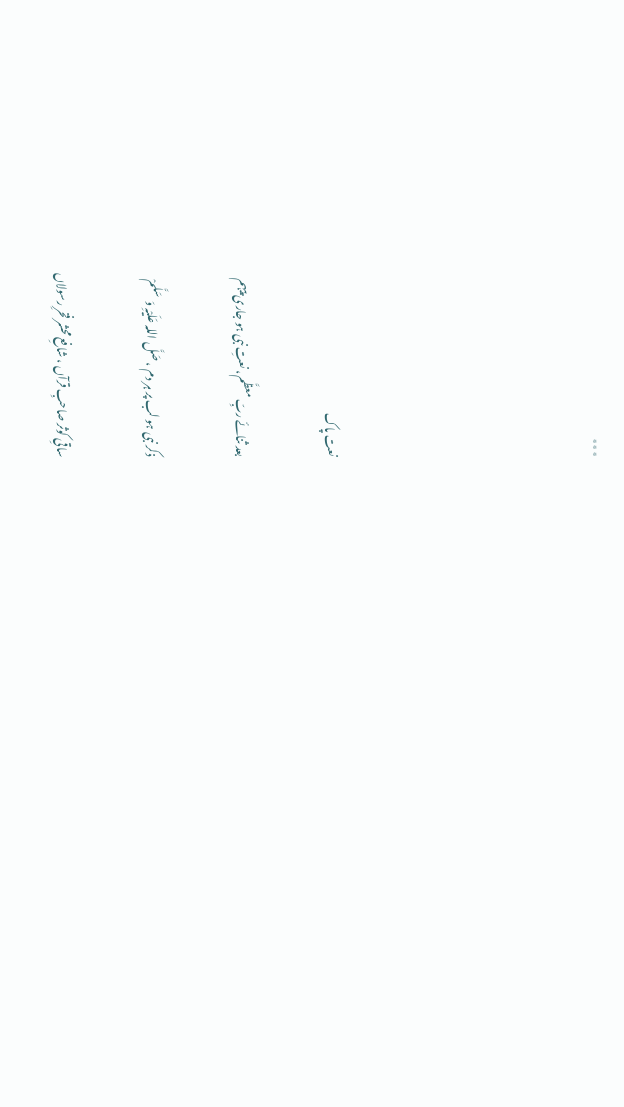٭٭٭





نعت پاک

بعد ثنائے ربِّ معظَّم، نعتِ نبی ہو جاری پیہم

ذکر نبی ہو لب پر ہر دم ، صَلَّ اللہ عَلَیْہِ وَ  سَلَّمْ

ساقیِ کوثر صاحبِ قرآں ، شافعِ محشر فخرِ رسولاں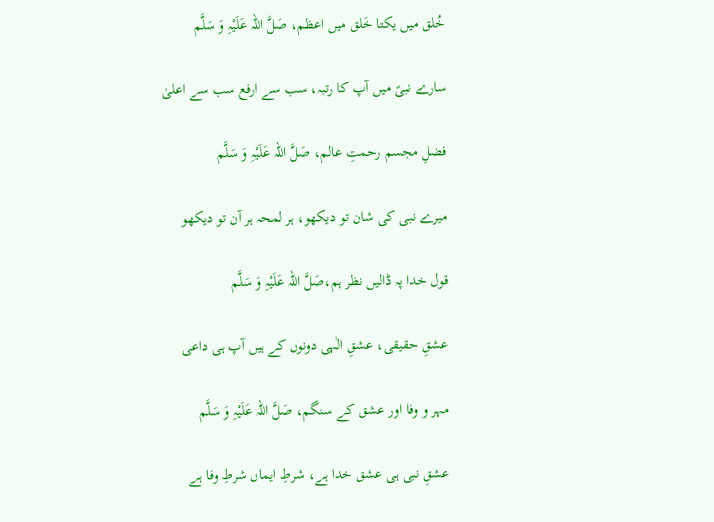خُلق میں یکتا خَلق میں اعظم، صَلَّ اللہ عَلَیْہِ وَ سَلَّم

سارے نبیؑ میں آپ کا رتبہ، سب سے ارفع سب سے اعلیٰ

فضلِ مجسم رحمتِ عالم، صَلَّ اللہ عَلَیْہِ وَ سَلَّم

میرے نبی کی شان تو دیکھو، ہر لمحہ ہر آن تو دیکھو

قول خدا پہ ڈالیں نظر ہم،صَلَّ اللہ عَلَیْہِ وَ سَلَّم

عشقِ حقیقی، عشقِ الٰہی دونوں کے ہیں آپ ہی داعی

مہر و وفا اور عشق کے سنگم، صَلَّ اللہ عَلَیْہِ وَ سَلَّم

عشقِ نبی ہی عشق خدا ہے، شرطِ ایماں شرطِ وفا ہے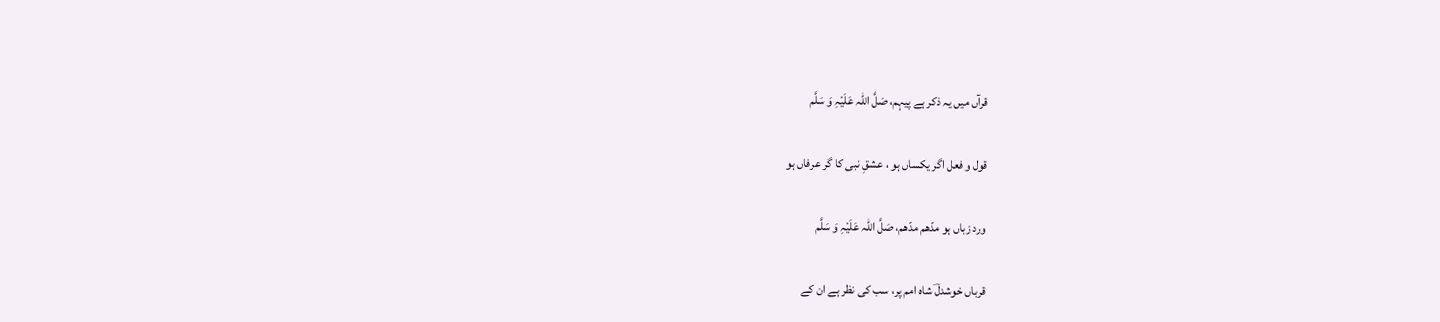قرآں میں یہ ذکر ہے پیہم، صَلَّ اللہ عَلَیْہِ وَ سَلَّم

قول و فعل اگر یکساں ہو ، عشقِ نبی کا گر عرفاں ہو

ورد زباں ہو مدّھم مدّھم، صَلَّ اللہ عَلَیْہِ وَ سَلَّم

قرباں خوشدلؔ شاہ امم پر، سب کی نظر ہے ان کے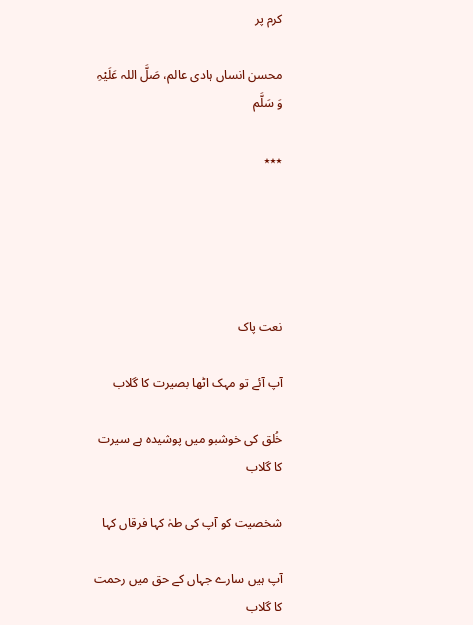کرم پر

محسن انساں ہادی عالم، صَلَّ اللہ عَلَیْہِ وَ سَلَّم

٭٭٭





نعت پاک

آپ آئے تو مہک اٹھا بصیرت کا گلاب

خُلق کی خوشبو میں پوشیدہ ہے سیرت کا گلاب

شخصیت کو آپ کی طہٰ کہا فرقاں کہا

آپ ہیں سارے جہاں کے حق میں رحمت کا گلاب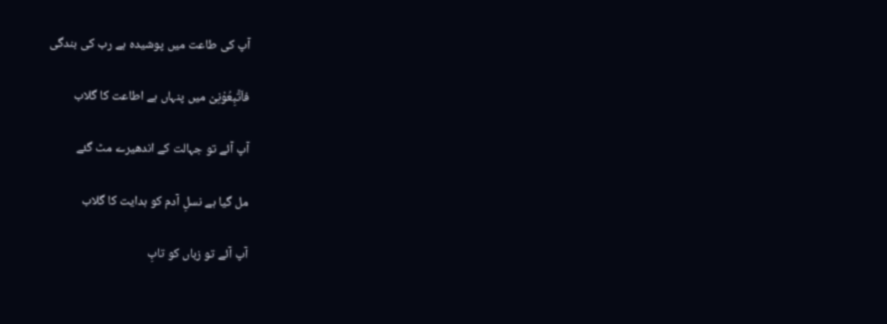آپ کی طاعت میں پوشیدہ ہے رب کی بندگی

فاَتَّبِعُوْنِیْ میں پنہاں ہے اطاعت کا گلاب

آپ آئے تو جہالت کے اندھیرے مٹ گئے

مل گیا ہے نسلِ آدم کو ہدایت کا گلاب

آپ آئے تو زباں کو تابِ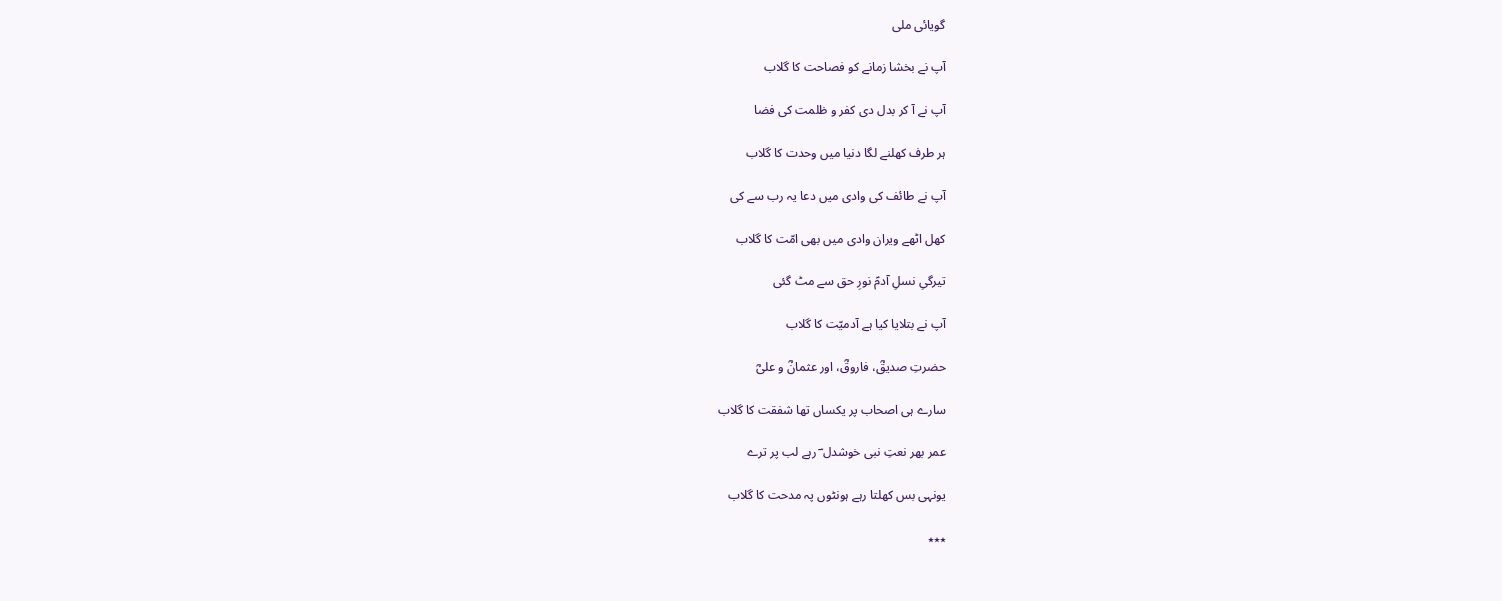گویائی ملی

آپ نے بخشا زمانے کو فصاحت کا گلاب

آپ نے آ کر بدل دی کفر و ظلمت کی فضا

ہر طرف کھلنے لگا دنیا میں وحدت کا گلاب

آپ نے طائف کی وادی میں دعا یہ رب سے کی

کھل اٹھے ویران وادی میں بھی امّت کا گلاب

تیرگیِ نسلِ آدمؑ نورِ حق سے مٹ گئی

آپ نے بتلایا کیا ہے آدمیّت کا گلاب

حضرتِ صدیقؓ، فاروقؓ، اور عثمانؓ و علیؓ

سارے ہی اصحاب پر یکساں تھا شفقت کا گلاب

عمر بھر نعتِ نبی خوشدل ؔ رہے لب پر ترے

یونہی بس کھلتا رہے ہونٹوں پہ مدحت کا گلاب

٭٭٭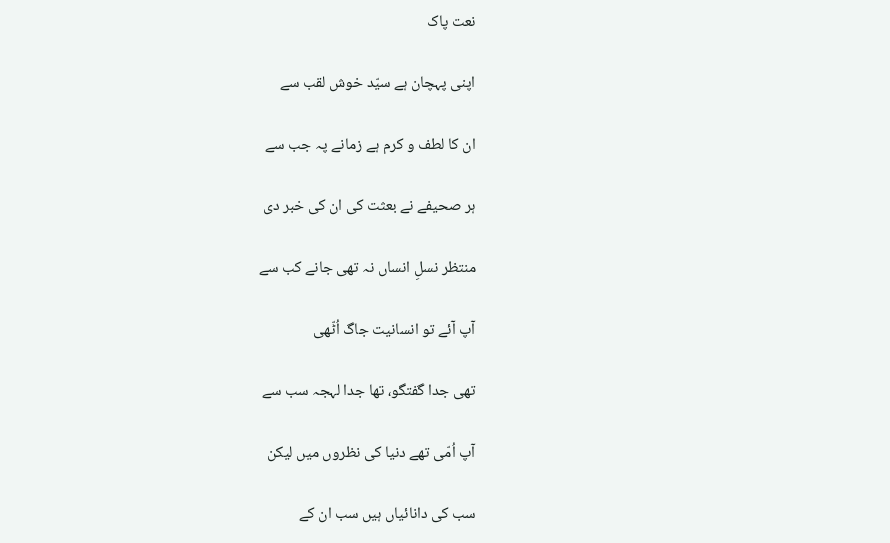نعت پاک

اپنی پہچان ہے سیّد خوش لقب سے

ان کا لطف و کرم ہے زمانے پہ جب سے

ہر صحیفے نے بعثت کی ان کی خبر دی

منتظر نسلِ انساں نہ تھی جانے کب سے

آپ آئے تو انسانیت جاگ اُٹّھی

تھی جدا گفتگو، تھا جدا لہجہ سب سے

آپ اُمّی تھے دنیا کی نظروں میں لیکن

سب کی دانائیاں ہیں سب ان کے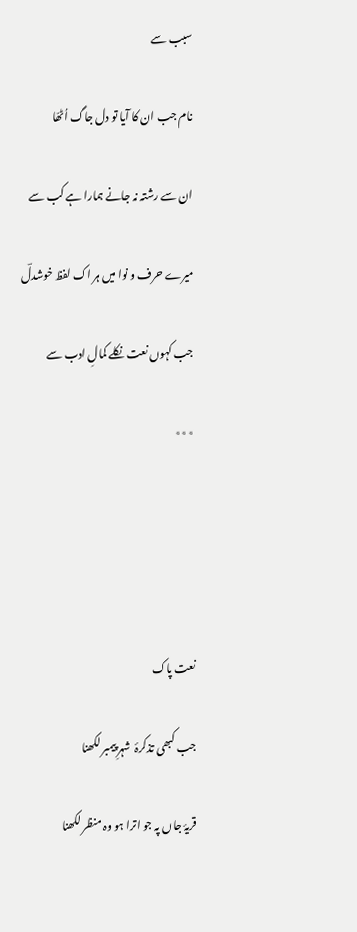سبب سے

نام جب ان کا آیا تو دل جاگ اُٹھّا

ان سے رشتہ نہ جانے ہمارا ہے کب سے

میرے حرف و نوا میں ہر اک لفظ خوشدلؔ

جب کہوں نعت نکلے کمالِ ادب سے

٭٭٭





نعت پاک

جب کبھی تذکرۂ  شہرِ پیمبر لکھنا

قریۂ جاں پہ جو اترا ہو وہ منظر لکھنا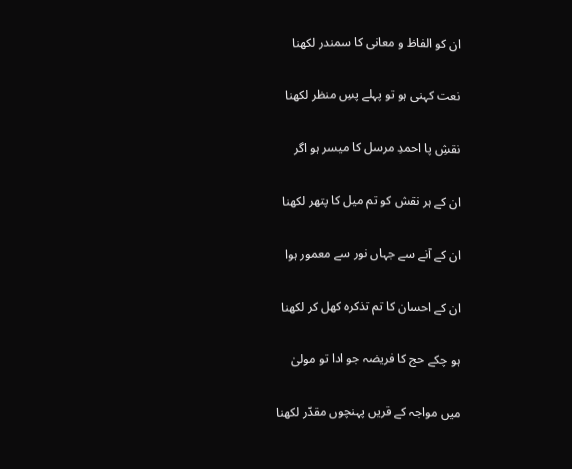ان کو الفاظ و معانی کا سمندر لکھنا

نعت کہنی ہو تو پہلے پسِ منظر لکھنا

نقشِ پا احمدِ مرسل کا میسر ہو اگر

ان کے ہر نقش کو تم میل کا پتھر لکھنا

ان کے آنے سے جہاں نور سے معمور ہوا

ان کے احسان کا تم تذکرہ کھل کر لکھنا

ہو چکے حج کا فریضہ جو ادا تو مولیٰ

میں مواجہ کے قریں پہنچوں مقدّر لکھنا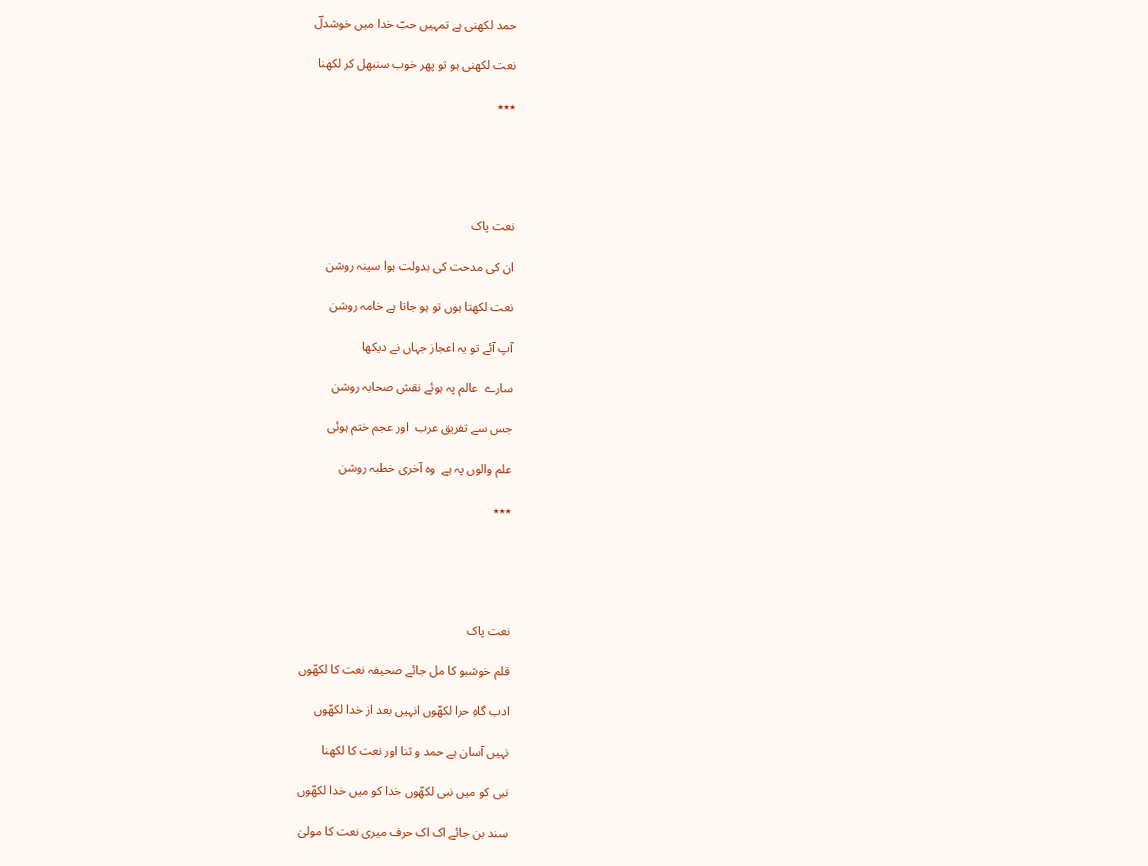حمد لکھنی ہے تمہیں حبّ خدا میں خوشدلؔ

نعت لکھنی ہو تو پھر خوب سنبھل کر لکھنا

٭٭٭





نعت پاک

ان کی مدحت کی بدولت ہوا سینہ روشن

نعت لکھتا ہوں تو ہو جاتا ہے خامہ روشن

آپ آئے تو یہ اعجاز جہاں نے دیکھا

سارے  عالم پہ ہوئے نقش صحابہ روشن

جس سے تفریق عرب  اور عجم ختم ہوئی

علم والوں پہ ہے  وہ آخری خطبہ روشن

٭٭٭





نعت پاک

قلم خوشبو کا مل جائے صحیفہ نعت کا لکھّوں

ادب گاہِ حرا لکھّوں انہیں بعد از خدا لکھّوں

نہیں آسان ہے حمد و ثنا اور نعت کا لکھنا

نبی کو میں نبی لکھّوں خدا کو میں خدا لکھّوں

سند بن جائے اک اک حرف میری نعت کا مولیٰ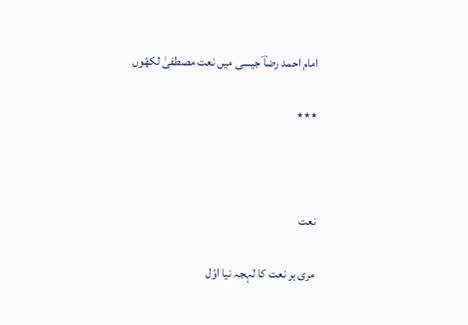امام احمد رضاؔ جیسی میں نعت مصطفیٰ لکھّوں

٭٭٭



نعت

مری ہر نعت کا لہجہ نیا اوّل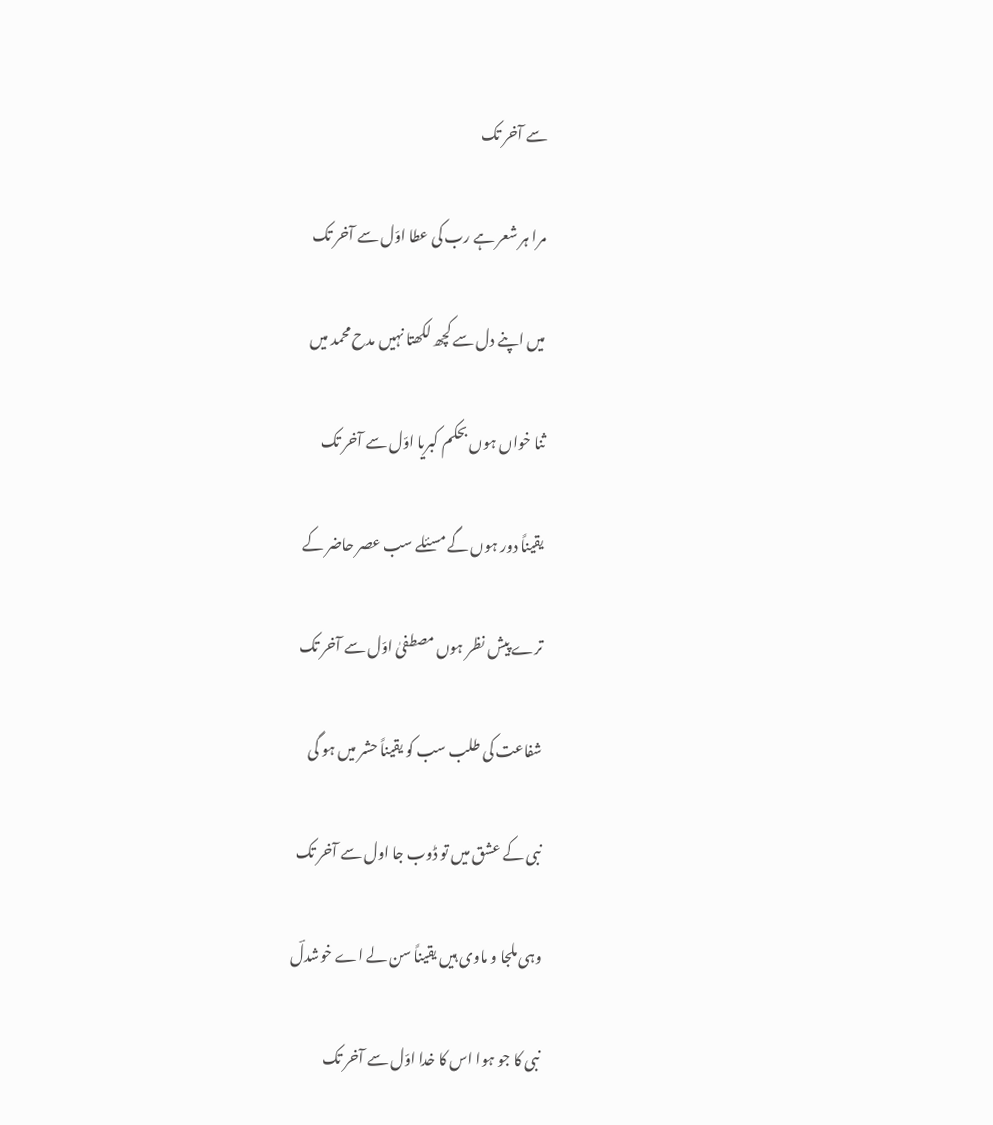سے آخر تک

مرا ہر شعر ہے رب کی عطا اوّل سے آخر تک

میں اپنے دل سے کچھ لکھتا نہیں مدح محمد میں

ثنا خواں ہوں بحکم کبریا اوّل سے آخر تک

یقیناً دور ہوں گے مسئلے سب عصر حاضر کے

ترے پیش نظر ہوں مصطفیٰ اوّل سے آخر تک

شفاعت کی طلب سب کو یقیناً حشر میں ہو گی

نبی کے عشق میں تو ڈوب جا اول سے آخر تک

وہی ملجا و ماوی ہیں یقیناً سن لے اے خوشدلؔ

نبی کا جو ہوا اس کا خدا اوّل سے آخر تک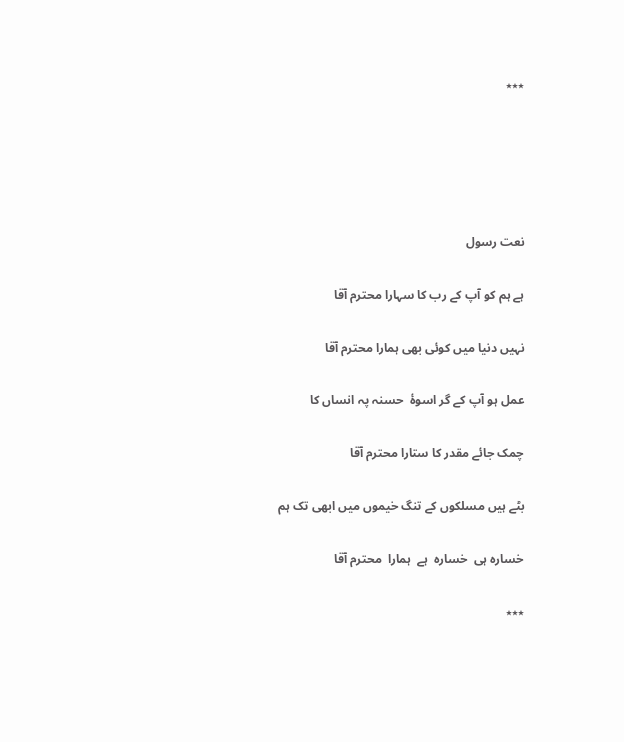٭٭٭





نعت رسول

ہے ہم کو آپ کے رب کا سہارا محترم آقا

نہیں دنیا میں کوئی بھی ہمارا محترم آقا

عمل ہو آپ کے گر اسوۂ  حسنہ پہ انساں کا

چمک جائے مقدر کا ستارا محترم آقا

بٹے ہیں مسلکوں کے تنگ خیموں میں ابھی تک ہم

خسارہ ہی  خسارہ  ہے  ہمارا  محترم آقا

٭٭٭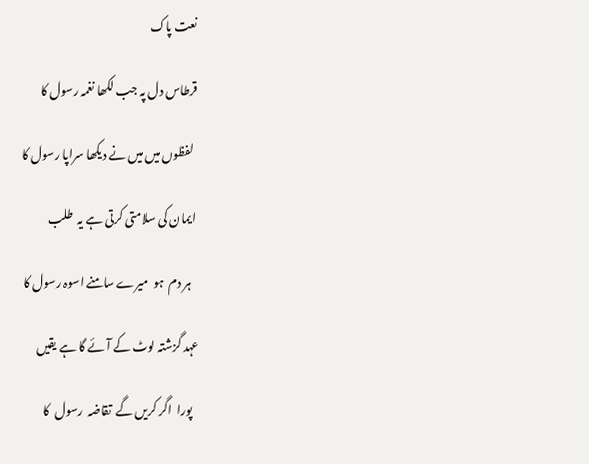نعت پاک

قرطاس دل پہ جب لکھا نغمہ رسول کا

  لفظوں میں میں نے دیکھا سراپا رسول کا

 ایمان کی سلامتی کرتی ہے یہ  طلب

   ہر دم  ہو  میرے سامنے اسوہ رسول کا

عہد گزشتہ لوٹ کے آئے گا ہے یقیں

   پورا  اگر کریں گے  تقاضہ  رسول  کا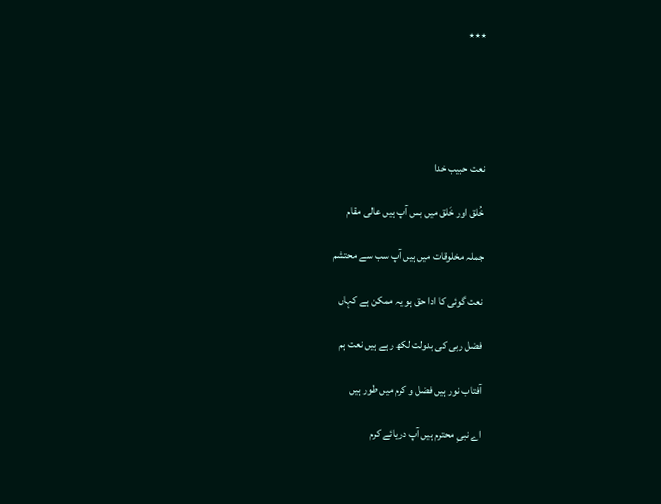٭٭٭





نعت حبیب خدا

خُلق اور خَلق میں بس آپ ہیں عالی مقام

جملہ مخلوقات میں ہیں آپ سب سے محتشم

نعت گوئی کا ادا حق ہو یہ ممکن ہے کہاں

فضل ربی کی بدولت لکھ رہے ہیں نعت ہم

آفتاب نور ہیں فضل و کرم میں طور ہیں

اے نبیِ محترم ہیں آپ دریائے کرم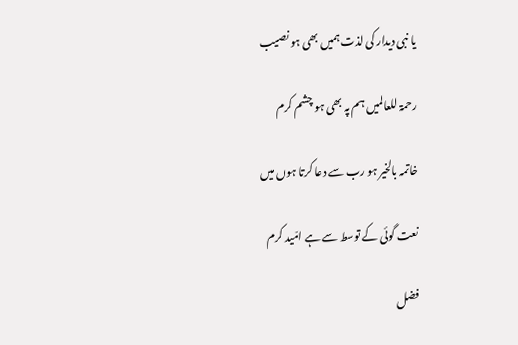یا نبی دیدار کی لذت ہمیں بھی ہو نصیب

رحمۃ للعالمیں ہم پہ بھی ہو چشم کرم

خاتمہ بالخیر ہو رب سے دعا کرتا ہوں میں

نعت گوئی کے توسط سے ہے امّید کرم

فضل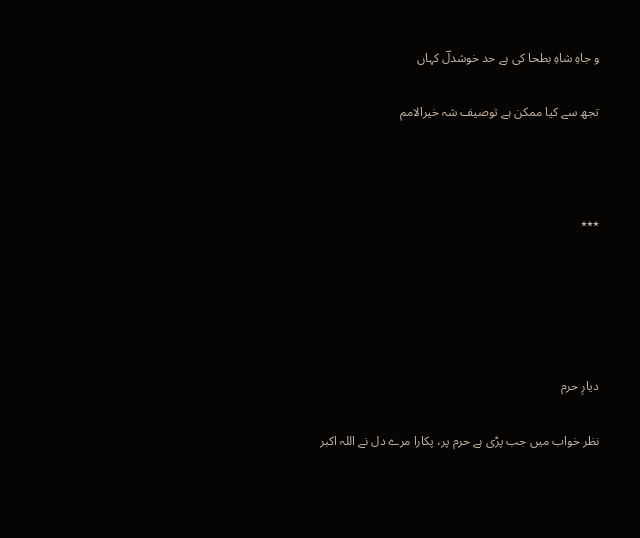و جاہِ شاہِ بطحا کی ہے حد خوشدلؔ کہاں

تجھ سے کیا ممکن ہے توصیف شہ خیرالامم



٭٭٭





دیارِ حرم

نظر خواب میں جب پڑی ہے حرم پر، پکارا مرے دل نے اللہ اکبر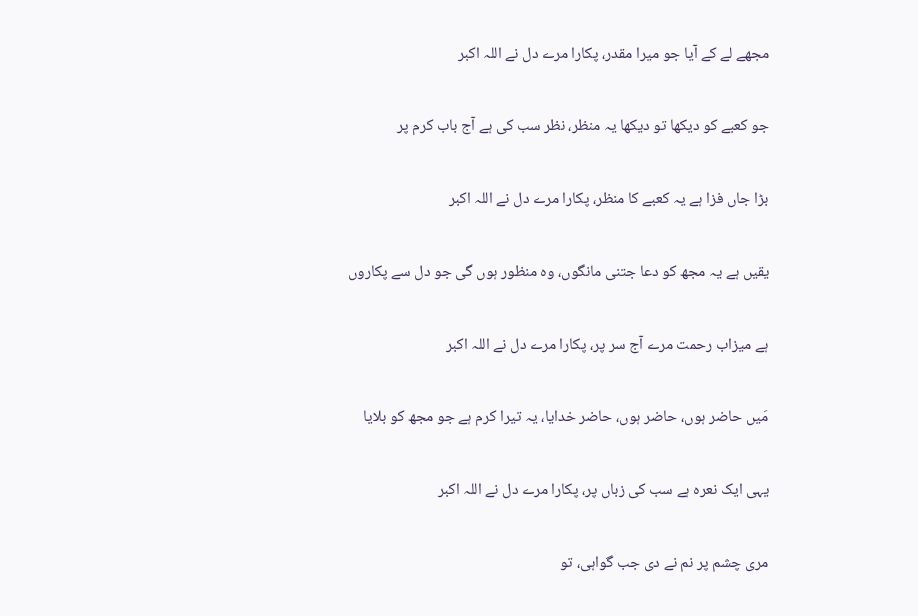مجھے لے کے آیا جو میرا مقدر، پکارا مرے دل نے اللہ اکبر

جو کعبے کو دیکھا تو دیکھا یہ منظر، نظر سب کی ہے آج باب کرم پر

بڑا جاں فزا ہے یہ کعبے کا منظر، پکارا مرے دل نے اللہ اکبر

یقیں ہے یہ مجھ کو دعا جتنی مانگوں، وہ منظور ہوں گی جو دل سے پکاروں

ہے میزاب رحمت مرے آج سر پر، پکارا مرے دل نے اللہ اکبر

مَیں حاضر ہوں، حاضر ہوں، حاضر خدایا، یہ تیرا کرم ہے جو مجھ کو بلایا

یہی ایک نعرہ ہے سب کی زباں پر، پکارا مرے دل نے اللہ اکبر

مری چشم پر نم نے دی جب گواہی، تو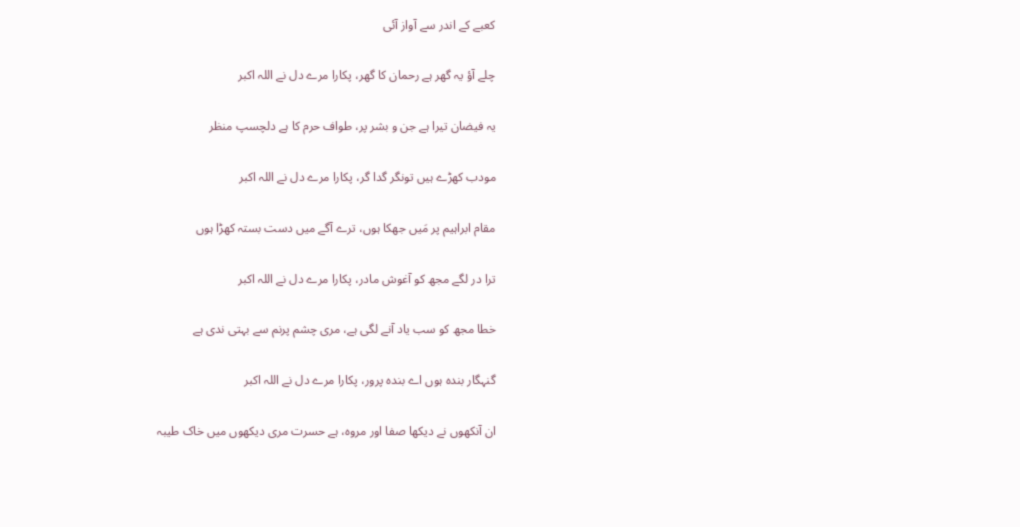کعبے کے اندر سے آواز آئی

چلے آؤ یہ گھر ہے رحمان کا گھر، پکارا مرے دل نے اللہ اکبر

یہ فیضان تیرا ہے جن و بشر پر، طواف حرم کا ہے دلچسپ منظر

مودب کھڑے ہیں تونگر گدا گر، پکارا مرے دل نے اللہ اکبر

مقام ابراہیم پر مَیں جھکا ہوں، ترے آگے میں دست بستہ کھڑا ہوں

ترا در لگے مجھ کو آغوش مادر، پکارا مرے دل نے اللہ اکبر

خطا مجھ کو سب یاد آنے لگی ہے، مری چشم پرنم سے بہتی ندی ہے

گنہگار بندہ ہوں اے بندہ پرور، پکارا مرے دل نے اللہ اکبر

ان آنکھوں نے دیکھا صفا اور مروہ، ہے حسرت مری دیکھوں میں خاک طیبہ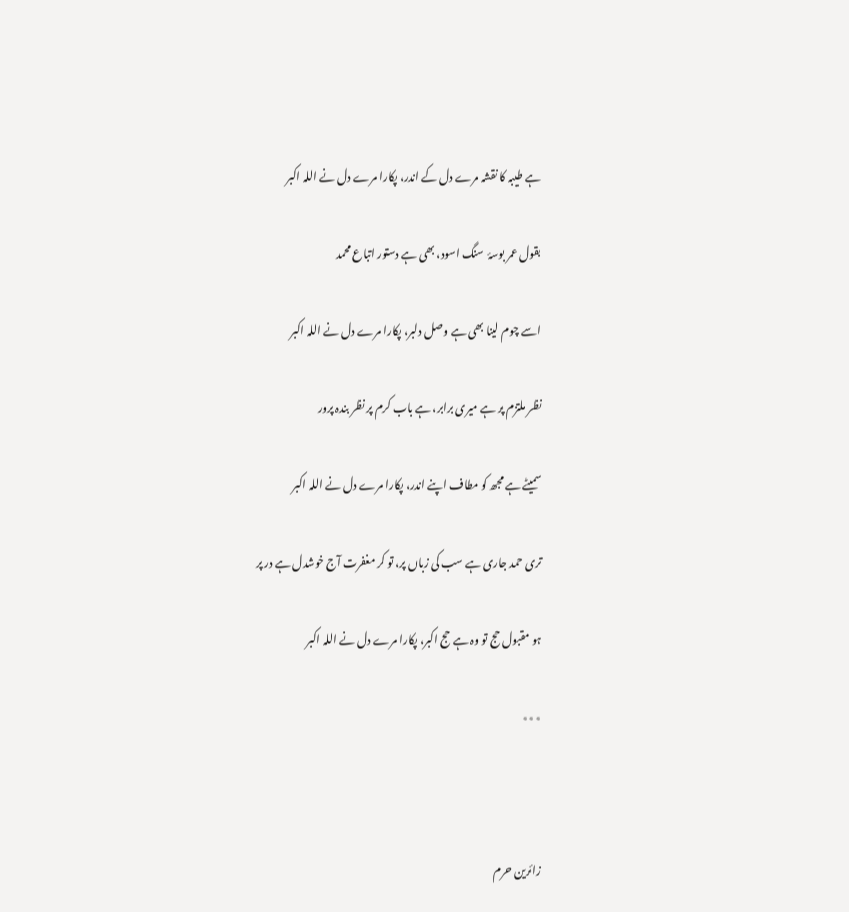ہے طیبہ کا نقشہ مرے دل کے اندر، پکارا مرے دل نے اللہ اکبر

بقول عمر بوسۂ  سنگ اسود، بھی ہے دستور اتباع محمد

اسے چوم لینا بھی ہے وصل دلبر، پکارا مرے دل نے اللہ اکبر

نظر ملتزم پر ہے میری برابر، ہے باب کرم پر نظر بندہ پرور

سمیٹے ہے مجھ کو مطاف اپنے اندر، پکارا مرے دل نے اللہ اکبر

تری حمد جاری ہے سب کی زباں پر، تو کر مغفرت آج خوشدل ہے در پر

ہو مقبول حج تو وہ ہے حج اکبر، پکارا مرے دل نے اللہ اکبر

٭٭٭



زائرین حرم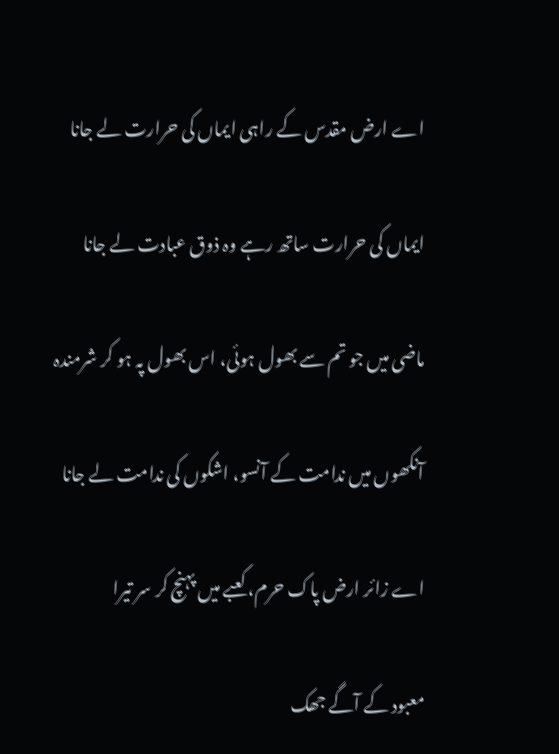اے ارض مقدس کے راہی ایماں کی حرارت لے جانا

ایماں کی حرارت ساتھ رہے وہ ذوق عبادت لے جانا

ماضی میں جو تم سے بھول ہوئی، اس بھول پہ ہو کر شرمندہ

آنکھوں میں ندامت کے آنسو، اشکوں کی ندامت لے جانا

اے زائر ارض پاک حرم، کعبے میں پہنچ کر سر تیرا

معبود کے آگے جھک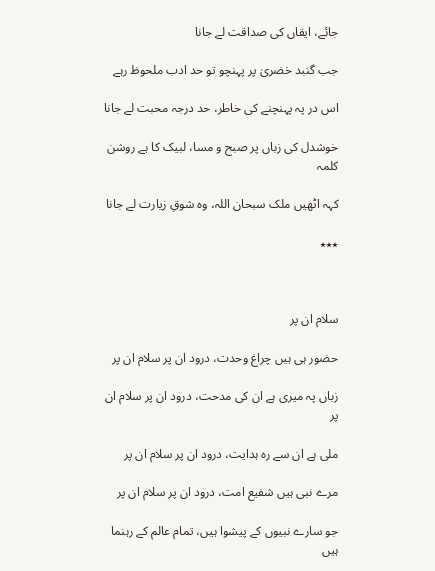جائے، ایقاں کی صداقت لے جانا

جب گنبد خضریٰ پر پہنچو تو حد ادب ملحوظ رہے

اس در پہ پہنچنے کی خاطر، حد درجہ محبت لے جانا

خوشدل کی زباں پر صبح و مسا، لبیک کا ہے روشن کلمہ

کہہ اٹھیں ملک سبحان اللہ، وہ شوقِ زیارت لے جانا

٭٭٭



سلام ان پر

حضور ہی ہیں چراغ وحدت، درود ان پر سلام ان پر

زباں پہ میری ہے ان کی مدحت، درود ان پر سلام ان پر

ملی ہے ان سے رہ ہدایت، درود ان پر سلام ان پر

مرے نبی ہیں شفیع امت، درود ان پر سلام ان پر

جو سارے نبیوں کے پیشوا ہیں، تمام عالم کے رہنما ہیں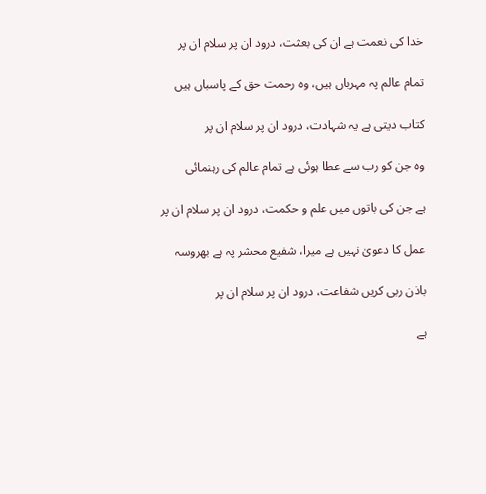خدا کی نعمت ہے ان کی بعثت، درود ان پر سلام ان پر

تمام عالم پہ مہرباں ہیں، وہ رحمت حق کے پاسباں ہیں

کتاب دیتی ہے یہ شہادت، درود ان پر سلام ان پر

وہ جن کو رب سے عطا ہوئی ہے تمام عالم کی رہنمائی

ہے جن کی باتوں میں علم و حکمت، درود ان پر سلام ان پر

عمل کا دعویٰ نہیں ہے میرا، شفیع محشر پہ ہے بھروسہ

باذن ربی کریں شفاعت، درود ان پر سلام ان پر

ہے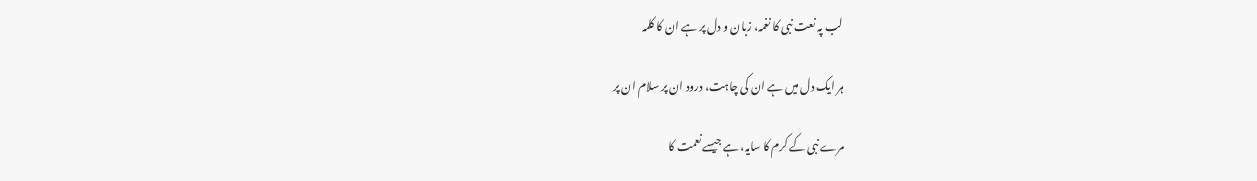لب پہ نعت نبی کا نغمہ، زبان و دل پر ہے ان کا کلمہ

ہر ایک دل میں ہے ان کی چاہت، درود ان پر سلام ان پر

مرے نبی کے کرم کا سایہ، ہے جیسے نعمت کا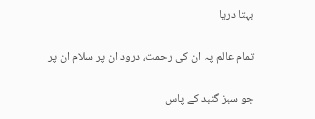بہتا دریا

تمام عالم پہ ان کی رحمت، درود ان پر سلام ان پر

جو سبز گنبد کے پاس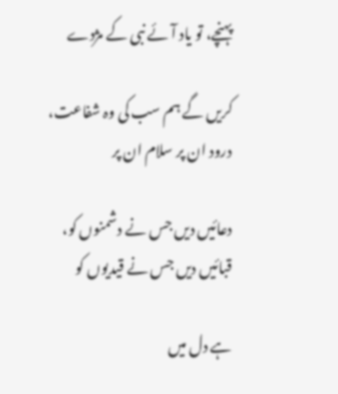پہنچے، تو یاد آئے نبی کے مژدے

کریں گے ہم سب کی وہ شفاعت، درود ان پر سلام ان پر

دعائیں دیں جس نے دشمنوں کو، قبائیں دیں جس نے قیدیوں کو

ہے دل میں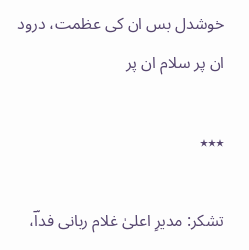خوشدل بس ان کی عظمت، درود ان پر سلام ان پر

٭٭٭

تشکر: مدیرِ اعلیٰ غلام ربانی فداؔ،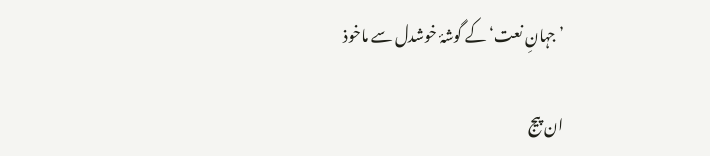’جہانِ نعت‘ کے گوشۂ خوشدل سے ماخوذ

ان پیج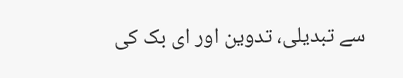سے تبدیلی، تدوین اور ای بک کی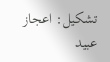تشکیل: اعجاز عبید